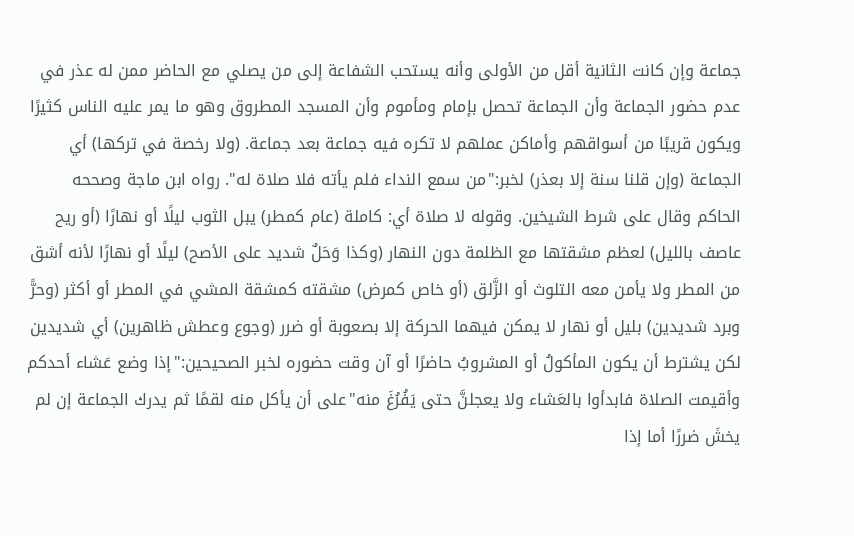جماعة وإن كانت الثانية أقل من الأولى وأنه يستحب الشفاعة إلى من يصلي مع الحاضر ممن له عذر في عدم حضور الجماعة وأن الجماعة تحصل بإمام ومأموم وأن المسجد المطروق وهو ما يمر عليه الناس كثيرًا ويكون قريبًا من أسواقهم وأماكن عملهم لا تكره فيه جماعة بعد جماعة. (ولا رخصة في تركها) أي الجماعة (وإن قلنا سنة إلا بعذر) لخبر:"من سمع النداء فلم يأته فلا صلاة له". رواه ابن ماجة وصححه الحاكم وقال على شرط الشيخين. وقوله لا صلاة أي: كاملة (عام كمطر) يبل الثوب ليلًا أو نهارًا (أو ريح عاصف بالليل) لعظم مشقتها مع الظلمة دون النهار (وكذا وَحَلٌ شديد على الأصح) ليلًا أو نهارًا لأنه أشق من المطر ولا يأمن معه التلوث أو الزَّلق (أو خاص كمرض) مشقته كمشقة المشي في المطر أو أكثر (وحرًّ وبرد شديدين) بليل أو نهار لا يمكن فيهما الحركة إلا بصعوبة أو ضرر (وجوع وعطش ظاهرين) أي شديدين لكن يشترط أن يكون المأكولُ أو المشروبُ حاضرًا أو آن وقت حضوره لخبر الصحيحين:"إذا وضع عَشاء أحدكم وأقيمت الصلاة فابدأوا بالعَشاء ولا يعجلنَّ حتى يَفُرُغَ منه"على أن يأكل منه لقمًا ثم يدرك الجماعة إن لم يخشَ ضررًا أما إذا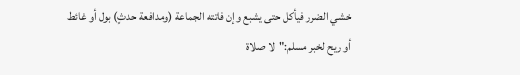خشي الضرر فيأكل حتى يشبع وإن فاتته الجماعة (ومدافعة حدثٍ) بول أو غائط أو ريح لخبر مسلم:"لا صلاة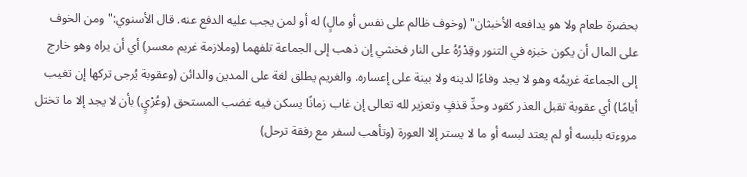بحضرة طعام ولا هو يدافعه الأخبثان" (وخوف ظالم على نفس أو مالٍ) له أو لمن يجب عليه الدفع عنه. قال الأسنوي:"ومن الخوف على المال أن يكون خبزه في التنور وقِدْرُهُ على النار فخشي إن ذهب إلى الجماعة تلفهما (وملازمة غريم معسر) أي أن يراه وهو خارج إلى الجماعة غريمُه وهو لا يجد وفاءًا لدينه ولا بينة على إعساره. والغريم يطلق لغة على المدين والدائن (وعقوبة يُرجى تركها إن تغيب أيامًا) أي عقوبة تقبل العذر كقود وحدِّ قذفٍ وتعزير لله تعالى إن غاب زمانًا يسكن فيه غضب المستحق (وعُرْيٍ) بأن لا يجد إلا ما تختل مروءته بلبسه أو لم يعتد لبسه أو ما لا يستر إلا العورة (وتأهب لسفر مع رفقة ترحل)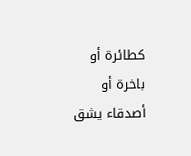كطائرة أو باخرة أو أصدقاء يشق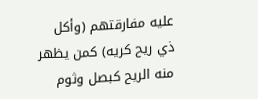عليه مفارقتهم (وأكل ذي ريح كريه) كمن يظهر منه الريح كبصل وثوم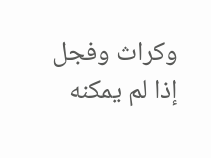وكراث وفجل إذا لم يمكنه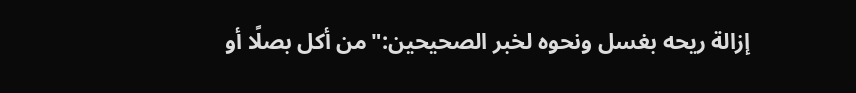إزالة ريحه بغسل ونحوه لخبر الصحيحين:"من أكل بصلًا أو